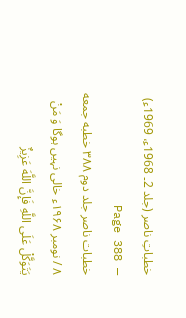خطباتِ ناصر (جلد 2۔ 1968ء، 1969ء) — Page 388
خطبات ناصر جلد دوم ۳۸۸ خطبه جمعه ۸ / نومبر ۱۹۶۸ء خالی نہیں ہوگا وَ مَنْ يَتَوَكَّلْ عَلَى اللَّهِ فَإِنَّ اللَّهَ عَزِيزٌ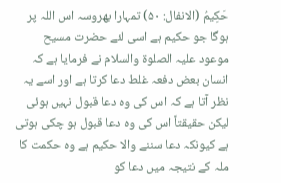حَكِيمُ (الانفال: ۵۰) تمہارا بھروسہ اس اللہ پر ہوگا جو حکیم ہے اسی لئے حضرت مسیح موعود علیہ الصلوۃ والسلام نے فرمایا ہے کہ انسان بعض دفعہ غلط دعا کرتا ہے اور اسے یہ نظر آتا ہے کہ اس کی وہ دعا قبول نہیں ہوئی لیکن حقیقتاً اس کی وہ دعا قبول ہو چکی ہوتی ہے کیونکہ دعا سننے والا حکیم ہے وہ حکمت کا ملہ کے نتیجہ میں دعا کو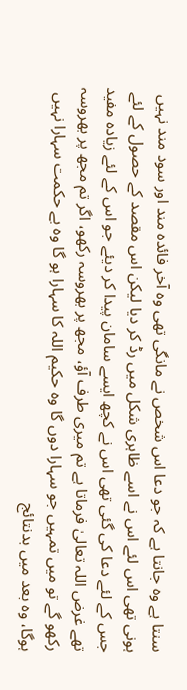سنتا ہے وہ جانتا ہے کہ جو دعا اس شخص نے مانگی تھی وہ آخر فائدہ مند اور سود مند نہیں ہونی تھی اس لئے اس نے اسے ظاہری شکل میں رڈ کر دیا لیکن اس مقصد کے حصول کے لئے جس کے لئے دعا کی گئی تھی اس نے کچھ ایسے سامان پیدا کر دیئے جو اس کے لئے زیادہ مفید تھے غرض اللہ تعالیٰ فرماتا ہے تم میری طرف آؤ، مجھ پر بھروسہ رکھو، اگر تم مجھ پر بھروسہ رکھو گے تو میں تمہیں جو سہارا دوں گا وہ حکیم اللہ کا سہارا ہو گا وہ بے حکمت سہارا نہیں ہوگا، وہ بعد میں بدنتائج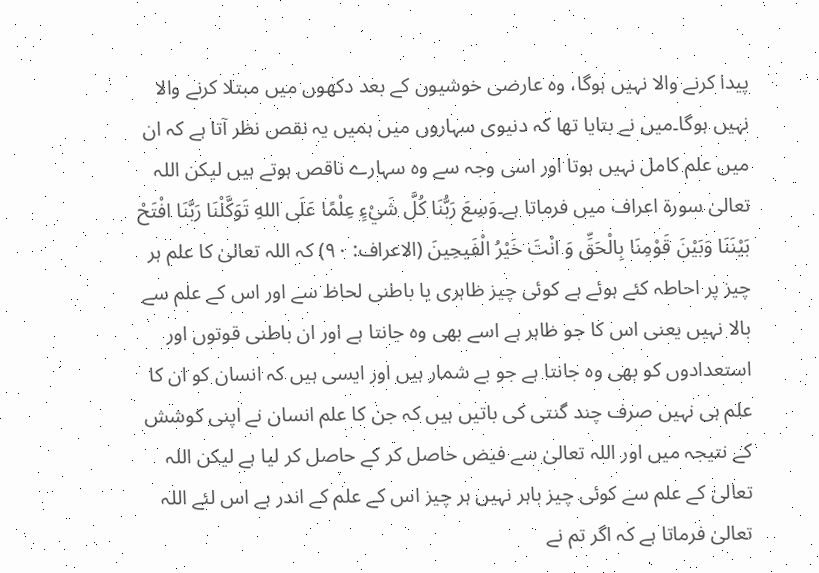پیدا کرنے والا نہیں ہوگا، وہ عارضی خوشیوں کے بعد دکھوں میں مبتلا کرنے والا نہیں ہوگا۔میں نے بتایا تھا کہ دنیوی سہاروں میں ہمیں یہ نقص نظر آتا ہے کہ ان میں علم کامل نہیں ہوتا اور اسی وجہ سے وہ سہارے ناقص ہوتے ہیں لیکن اللہ تعالیٰ سورۃ اعراف میں فرماتا ہے۔وَسِعَ رَبُّنَا كُلَّ شَيْءٍ عِلْمًا عَلَى اللهِ تَوَكَّلْنَا رَبَّنَا افْتَحْ بَيْنَنَا وَبَيْنَ قَوْمِنَا بِالْحَقِّ وَ انْتَ خَيْرُ الْفَيحِينَ (الاعراف: ۹۰) کہ اللہ تعالیٰ کا علم ہر چیز پر احاطہ کئے ہوئے ہے کوئی چیز ظاہری یا باطنی لحاظ سے اور اس کے علم سے بالا نہیں یعنی اس کا جو ظاہر ہے اسے بھی وہ جانتا ہے اور ان باطنی قوتوں اور استعدادوں کو بھی وہ جانتا ہے جو بے شمار ہیں اور ایسی ہیں کہ انسان کو ان کا علم ہی نہیں صرف چند گنتی کی باتیں ہیں کہ جن کا علم انسان نے اپنی کوشش کے نتیجہ میں اور اللہ تعالیٰ سے فیض حاصل کر کے حاصل کر لیا ہے لیکن اللہ تعالیٰ کے علم سے کوئی چیز باہر نہیں ہر چیز اس کے علم کے اندر ہے اس لئے اللہ تعالیٰ فرماتا ہے کہ اگر تم نے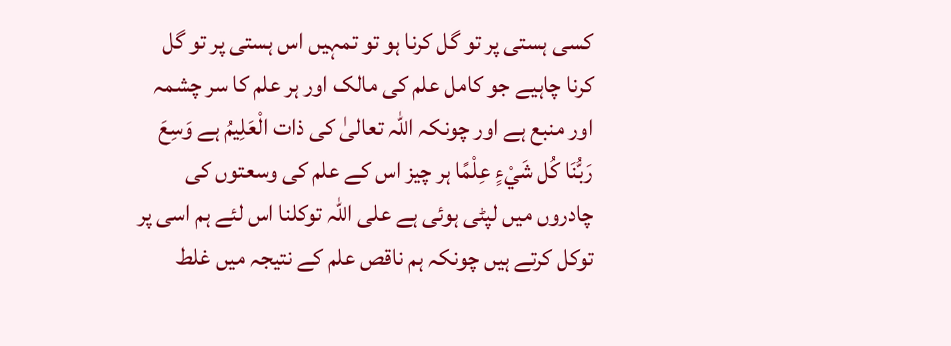کسی ہستی پر تو گل کرنا ہو تو تمہیں اس ہستی پر تو گل کرنا چاہیے جو کامل علم کی مالک اور ہر علم کا سر چشمہ اور منبع ہے اور چونکہ اللہ تعالیٰ کی ذات الْعَلِیمُ ہے وَسِعَ رَبُّنَا كُل شَيْءٍ عِلْمًا ہر چیز اس کے علم کی وسعتوں کی چادروں میں لپٹی ہوئی ہے علی اللہ توكلنا اس لئے ہم اسی پر توکل کرتے ہیں چونکہ ہم ناقص علم کے نتیجہ میں غلط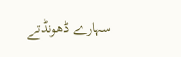سہارے ڈھونڈتے